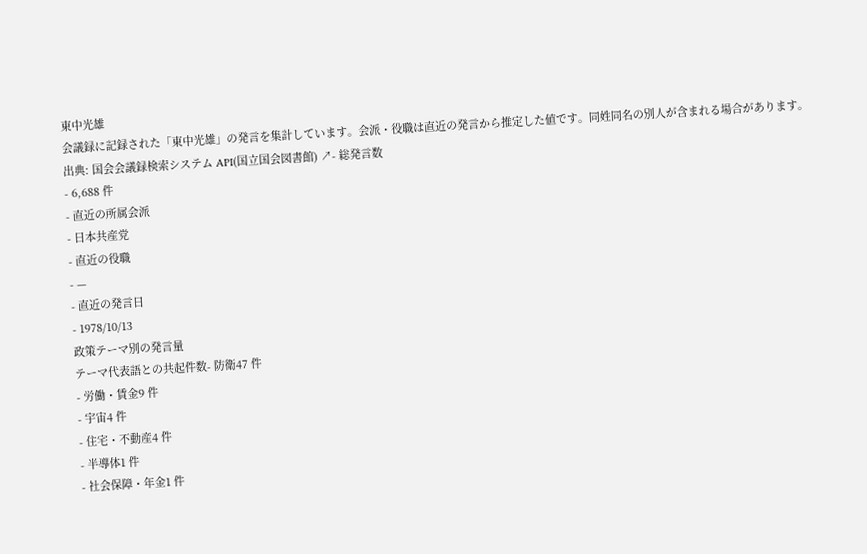東中光雄
会議録に記録された「東中光雄」の発言を集計しています。会派・役職は直近の発言から推定した値です。同姓同名の別人が含まれる場合があります。
出典: 国会会議録検索システム API(国立国会図書館) ↗- 総発言数
- 6,688 件
- 直近の所属会派
- 日本共産党
- 直近の役職
- —
- 直近の発言日
- 1978/10/13
政策テーマ別の発言量
テーマ代表語との共起件数- 防衛47 件
- 労働・賃金9 件
- 宇宙4 件
- 住宅・不動産4 件
- 半導体1 件
- 社会保障・年金1 件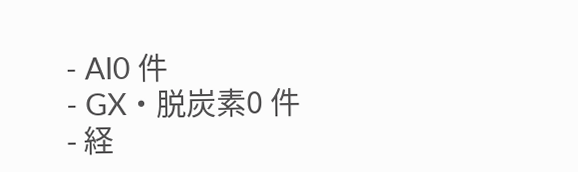- AI0 件
- GX・脱炭素0 件
- 経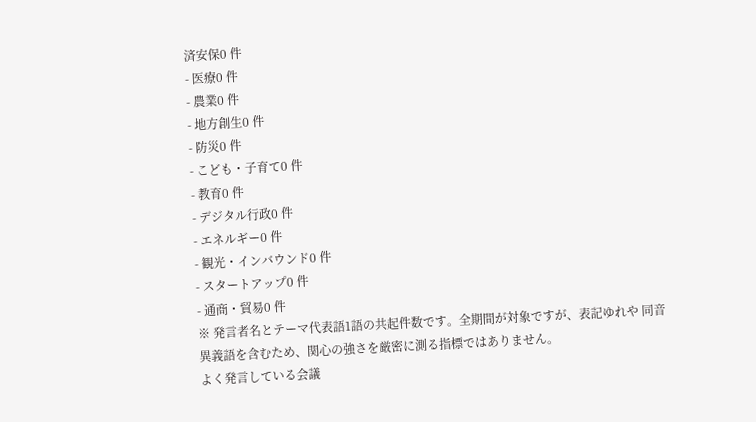済安保0 件
- 医療0 件
- 農業0 件
- 地方創生0 件
- 防災0 件
- こども・子育て0 件
- 教育0 件
- デジタル行政0 件
- エネルギー0 件
- 観光・インバウンド0 件
- スタートアップ0 件
- 通商・貿易0 件
※ 発言者名とテーマ代表語1語の共起件数です。全期間が対象ですが、表記ゆれや 同音異義語を含むため、関心の強さを厳密に測る指標ではありません。
よく発言している会議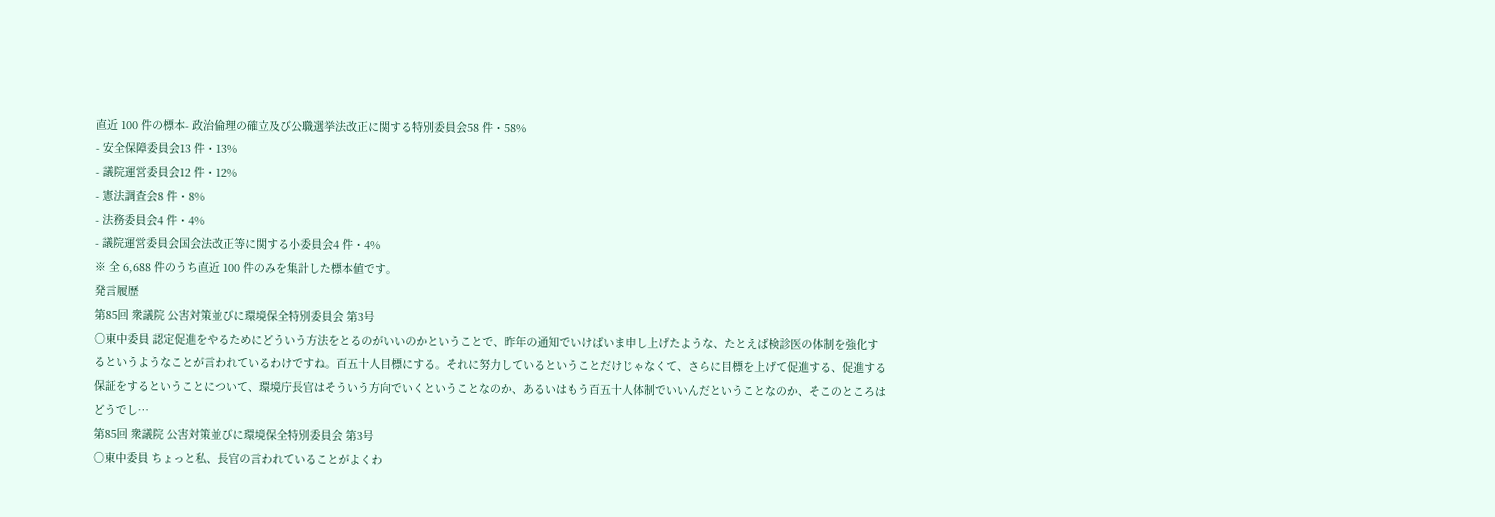直近 100 件の標本- 政治倫理の確立及び公職選挙法改正に関する特別委員会58 件・58%
- 安全保障委員会13 件・13%
- 議院運営委員会12 件・12%
- 憲法調査会8 件・8%
- 法務委員会4 件・4%
- 議院運営委員会国会法改正等に関する小委員会4 件・4%
※ 全 6,688 件のうち直近 100 件のみを集計した標本値です。
発言履歴
第85回 衆議院 公害対策並びに環境保全特別委員会 第3号
○東中委員 認定促進をやるためにどういう方法をとるのがいいのかということで、昨年の通知でいけばいま申し上げたような、たとえば検診医の体制を強化するというようなことが言われているわけですね。百五十人目標にする。それに努力しているということだけじゃなくて、さらに目標を上げて促進する、促進する保証をするということについて、環境庁長官はそういう方向でいくということなのか、あるいはもう百五十人体制でいいんだということなのか、そこのところはどうでし…
第85回 衆議院 公害対策並びに環境保全特別委員会 第3号
○東中委員 ちょっと私、長官の言われていることがよくわ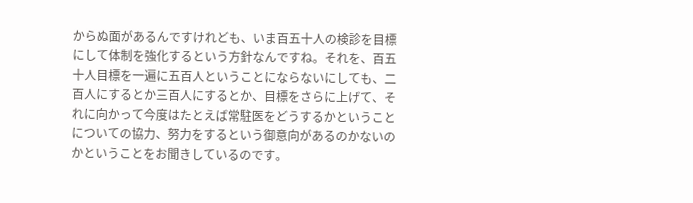からぬ面があるんですけれども、いま百五十人の検診を目標にして体制を強化するという方針なんですね。それを、百五十人目標を一遍に五百人ということにならないにしても、二百人にするとか三百人にするとか、目標をさらに上げて、それに向かって今度はたとえば常駐医をどうするかということについての協力、努力をするという御意向があるのかないのかということをお聞きしているのです。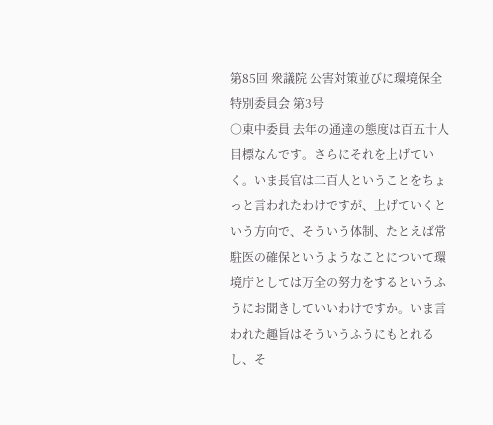第85回 衆議院 公害対策並びに環境保全特別委員会 第3号
○東中委員 去年の通達の態度は百五十人目標なんです。さらにそれを上げていく。いま長官は二百人ということをちょっと言われたわけですが、上げていくという方向で、そういう体制、たとえば常駐医の確保というようなことについて環境庁としては万全の努力をするというふうにお聞きしていいわけですか。いま言われた趣旨はそういうふうにもとれるし、そ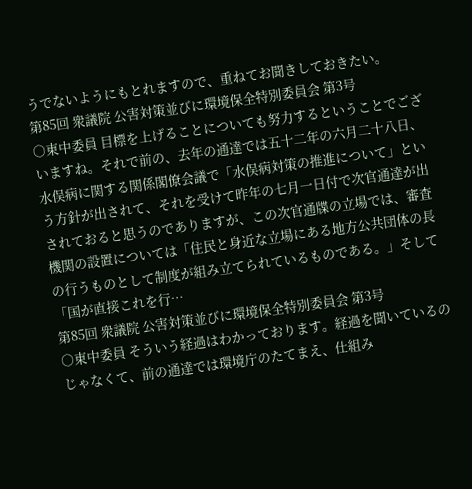うでないようにもとれますので、重ねてお聞きしておきたい。
第85回 衆議院 公害対策並びに環境保全特別委員会 第3号
○東中委員 目標を上げることについても努力するということでございますね。それで前の、去年の通達では五十二年の六月二十八日、水俣病に関する関係閣僚会議で「水俣病対策の推進について」という方針が出されて、それを受けて昨年の七月一日付で次官通達が出されておると思うのでありますが、この次官通牒の立場では、審査機関の設置については「住民と身近な立場にある地方公共団体の長の行うものとして制度が組み立てられているものである。」そして「国が直接これを行…
第85回 衆議院 公害対策並びに環境保全特別委員会 第3号
○東中委員 そういう経過はわかっております。経過を聞いているのじゃなくて、前の通達では環境庁のたてまえ、仕組み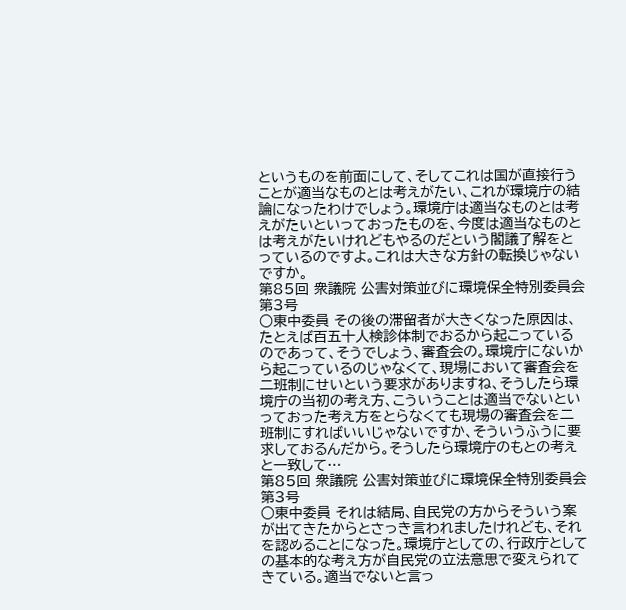というものを前面にして、そしてこれは国が直接行うことが適当なものとは考えがたい、これが環境庁の結論になったわけでしょう。環境庁は適当なものとは考えがたいといっておったものを、今度は適当なものとは考えがたいけれどもやるのだという閣議了解をとっているのですよ。これは大きな方針の転換じゃないですか。
第85回 衆議院 公害対策並びに環境保全特別委員会 第3号
○東中委員 その後の滞留者が大きくなった原因は、たとえば百五十人検診体制でおるから起こっているのであって、そうでしょう、審査会の。環境庁にないから起こっているのじゃなくて、現場において審査会を二班制にせいという要求がありますね、そうしたら環境庁の当初の考え方、こういうことは適当でないといっておった考え方をとらなくても現場の審査会を二班制にすればいいじゃないですか、そういうふうに要求しておるんだから。そうしたら環境庁のもとの考えと一致して…
第85回 衆議院 公害対策並びに環境保全特別委員会 第3号
○東中委員 それは結局、自民党の方からそういう案が出てきたからとさっき言われましたけれども、それを認めることになった。環境庁としての、行政庁としての基本的な考え方が自民党の立法意思で変えられてきている。適当でないと言っ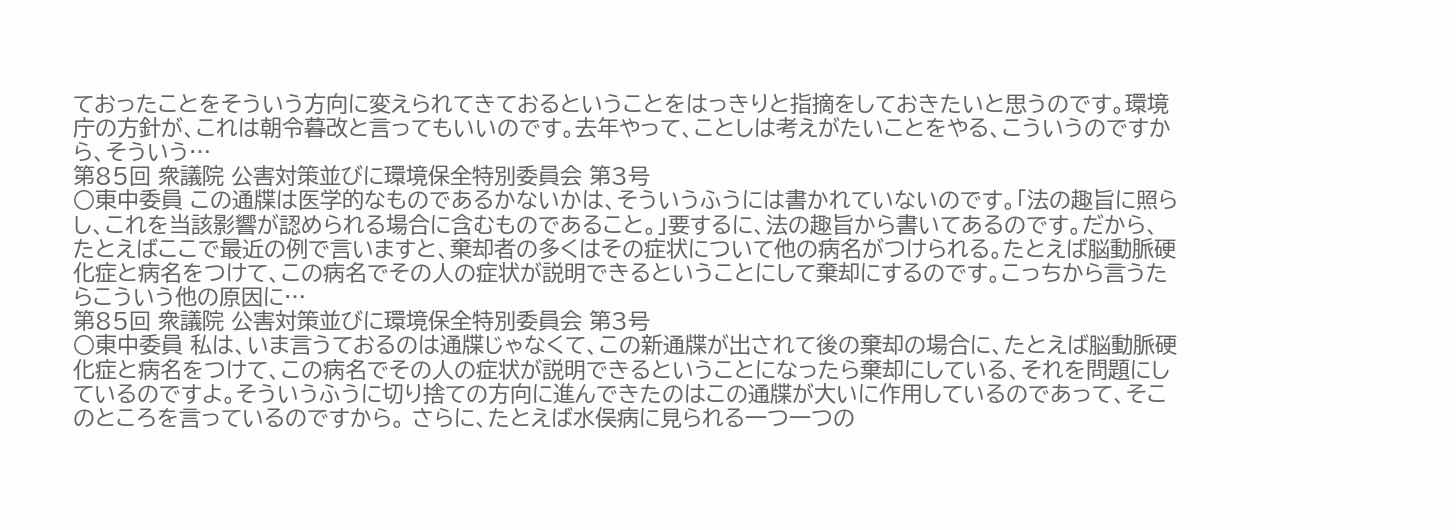ておったことをそういう方向に変えられてきておるということをはっきりと指摘をしておきたいと思うのです。環境庁の方針が、これは朝令暮改と言ってもいいのです。去年やって、ことしは考えがたいことをやる、こういうのですから、そういう…
第85回 衆議院 公害対策並びに環境保全特別委員会 第3号
○東中委員 この通牒は医学的なものであるかないかは、そういうふうには書かれていないのです。「法の趣旨に照らし、これを当該影響が認められる場合に含むものであること。」要するに、法の趣旨から書いてあるのです。だから、たとえばここで最近の例で言いますと、棄却者の多くはその症状について他の病名がつけられる。たとえば脳動脈硬化症と病名をつけて、この病名でその人の症状が説明できるということにして棄却にするのです。こっちから言うたらこういう他の原因に…
第85回 衆議院 公害対策並びに環境保全特別委員会 第3号
○東中委員 私は、いま言うておるのは通牒じゃなくて、この新通牒が出されて後の棄却の場合に、たとえば脳動脈硬化症と病名をつけて、この病名でその人の症状が説明できるということになったら棄却にしている、それを問題にしているのですよ。そういうふうに切り捨ての方向に進んできたのはこの通牒が大いに作用しているのであって、そこのところを言っているのですから。 さらに、たとえば水俣病に見られる一つ一つの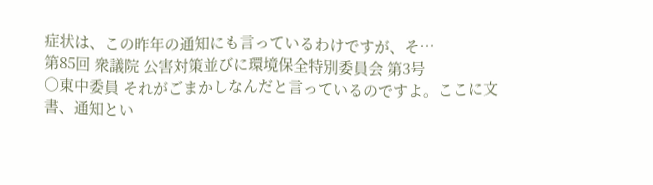症状は、この昨年の通知にも言っているわけですが、そ…
第85回 衆議院 公害対策並びに環境保全特別委員会 第3号
○東中委員 それがごまかしなんだと言っているのですよ。ここに文書、通知とい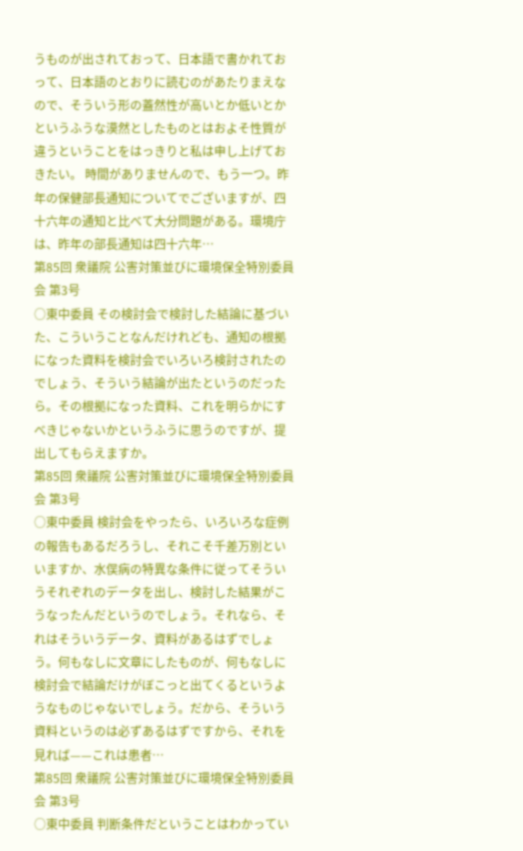うものが出されておって、日本語で書かれておって、日本語のとおりに読むのがあたりまえなので、そういう形の蓋然性が高いとか低いとかというふうな漠然としたものとはおよそ性質が違うということをはっきりと私は申し上げておきたい。 時間がありませんので、もう一つ。昨年の保健部長通知についてでございますが、四十六年の通知と比べて大分問題がある。環境庁は、昨年の部長通知は四十六年…
第85回 衆議院 公害対策並びに環境保全特別委員会 第3号
○東中委員 その検討会で検討した結論に基づいた、こういうことなんだけれども、通知の根拠になった資料を検討会でいろいろ検討されたのでしょう、そういう結論が出たというのだったら。その根拠になった資料、これを明らかにすべきじゃないかというふうに思うのですが、提出してもらえますか。
第85回 衆議院 公害対策並びに環境保全特別委員会 第3号
○東中委員 検討会をやったら、いろいろな症例の報告もあるだろうし、それこそ千差万別といいますか、水俣病の特異な条件に従ってそういうそれぞれのデータを出し、検討した結果がこうなったんだというのでしょう。それなら、それはそういうデータ、資料があるはずでしょう。何もなしに文章にしたものが、何もなしに検討会で結論だけがぼこっと出てくるというようなものじゃないでしょう。だから、そういう資料というのは必ずあるはずですから、それを見れば——これは患者…
第85回 衆議院 公害対策並びに環境保全特別委員会 第3号
○東中委員 判断条件だということはわかってい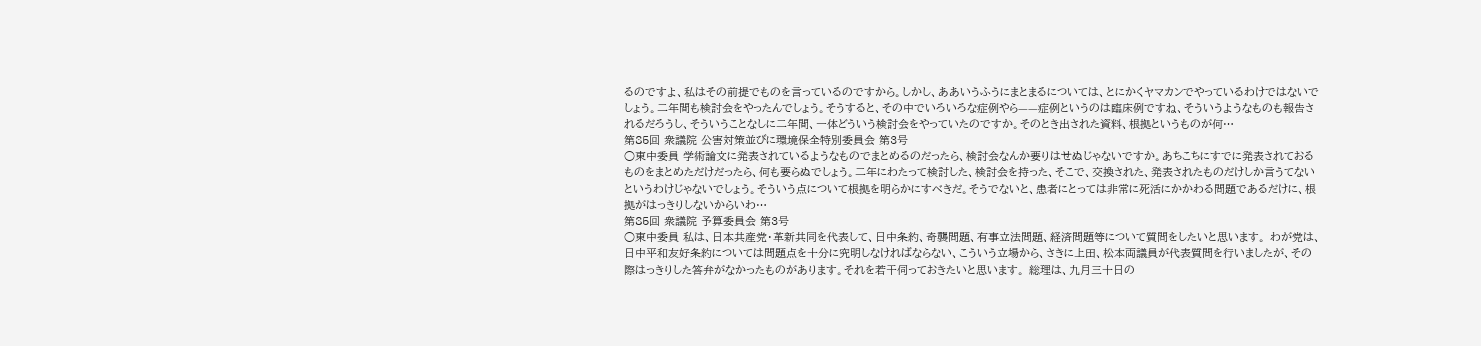るのですよ、私はその前提でものを言っているのですから。しかし、ああいうふうにまとまるについては、とにかくヤマカンでやっているわけではないでしょう。二年間も検討会をやったんでしょう。そうすると、その中でいろいろな症例やら——症例というのは臨床例ですね、そういうようなものも報告されるだろうし、そういうことなしに二年間、一体どういう検討会をやっていたのですか。そのとき出された資料、根拠というものが何…
第85回 衆議院 公害対策並びに環境保全特別委員会 第3号
○東中委員 学術論文に発表されているようなものでまとめるのだったら、検討会なんか要りはせぬじゃないですか。あちこちにすでに発表されておるものをまとめただけだったら、何も要らぬでしょう。二年にわたって検討した、検討会を持った、そこで、交換された、発表されたものだけしか言うてないというわけじゃないでしょう。そういう点について根拠を明らかにすべきだ。そうでないと、患者にとっては非常に死活にかかわる問題であるだけに、根拠がはっきりしないからいわ…
第85回 衆議院 予算委員会 第3号
○東中委員 私は、日本共産党・革新共同を代表して、日中条約、奇襲問題、有事立法問題、経済問題等について質問をしたいと思います。 わが党は、日中平和友好条約については問題点を十分に究明しなければならない、こういう立場から、さきに上田、松本両議員が代表質問を行いましたが、その際はっきりした答弁がなかったものがあります。それを若干伺っておきたいと思います。 総理は、九月三十日の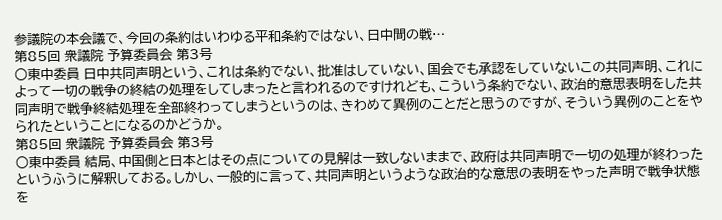参議院の本会議で、今回の条約はいわゆる平和条約ではない、日中間の戦…
第85回 衆議院 予算委員会 第3号
○東中委員 日中共同声明という、これは条約でない、批准はしていない、国会でも承認をしていないこの共同声明、これによって一切の戦争の終結の処理をしてしまったと言われるのですけれども、こういう条約でない、政治的意思表明をした共同声明で戦争終結処理を全部終わってしまうというのは、きわめて異例のことだと思うのですが、そういう異例のことをやられたということになるのかどうか。
第85回 衆議院 予算委員会 第3号
○東中委員 結局、中国側と日本とはその点についての見解は一致しないままで、政府は共同声明で一切の処理が終わったというふうに解釈しておる。しかし、一般的に言って、共同声明というような政治的な意思の表明をやった声明で戦争状態を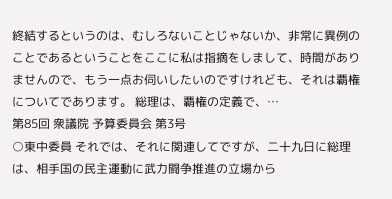終結するというのは、むしろないことじゃないか、非常に異例のことであるということをここに私は指摘をしまして、時間がありませんので、もう一点お伺いしたいのですけれども、それは覇権についてであります。 総理は、覇権の定義で、…
第85回 衆議院 予算委員会 第3号
○東中委員 それでは、それに関連してですが、二十九日に総理は、相手国の民主運動に武力闘争推進の立場から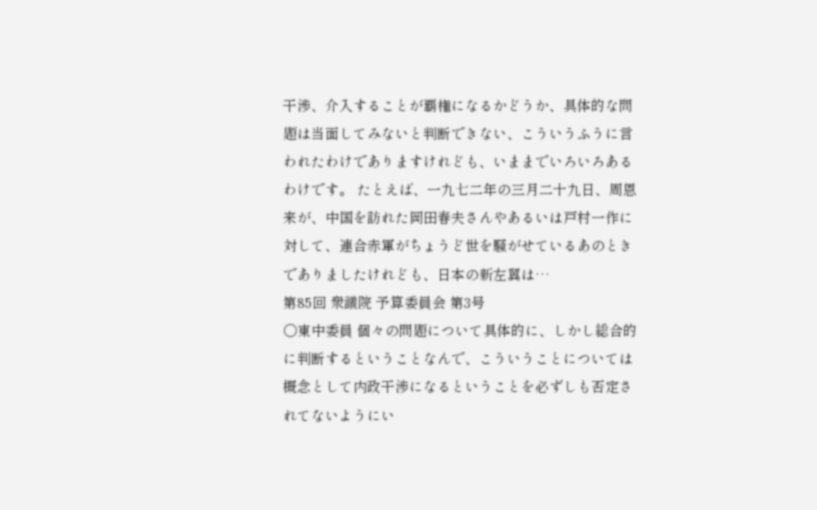干渉、介入することが覇権になるかどうか、具体的な問題は当面してみないと判断できない、こういうふうに言われたわけでありますけれども、いままでいろいろあるわけです。 たとえば、一九七二年の三月二十九日、周恩来が、中国を訪れた岡田春夫さんやあるいは戸村一作に対して、連合赤軍がちょうど世を騒がせているあのときでありましたけれども、日本の新左翼は…
第85回 衆議院 予算委員会 第3号
○東中委員 個々の問題について具体的に、しかし総合的に判断するということなんで、こういうことについては概念として内政干渉になるということを必ずしも否定されてないようにい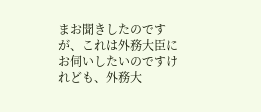まお聞きしたのですが、これは外務大臣にお伺いしたいのですけれども、外務大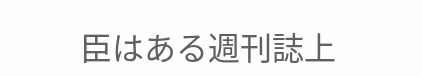臣はある週刊誌上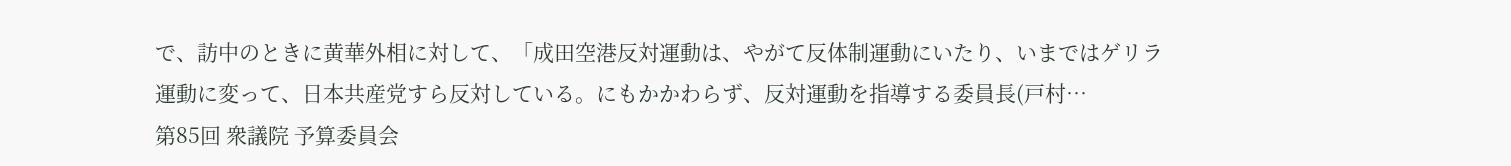で、訪中のときに黄華外相に対して、「成田空港反対運動は、やがて反体制運動にいたり、いまではゲリラ運動に変って、日本共産党すら反対している。にもかかわらず、反対運動を指導する委員長(戸村…
第85回 衆議院 予算委員会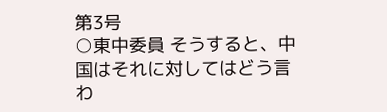第3号
○東中委員 そうすると、中国はそれに対してはどう言わ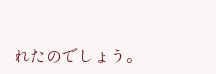れたのでしょう。